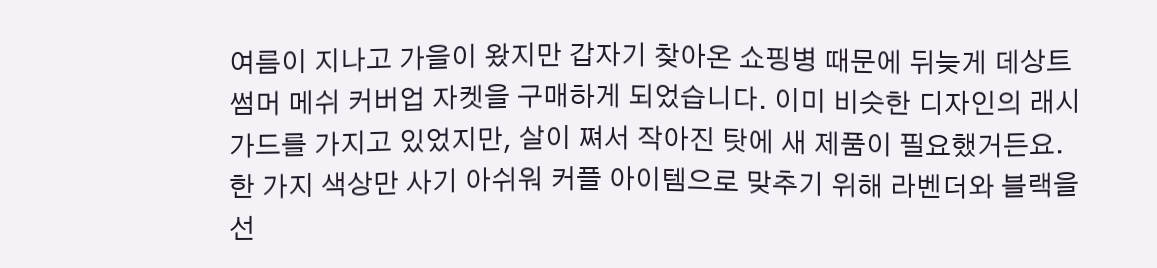여름이 지나고 가을이 왔지만 갑자기 찾아온 쇼핑병 때문에 뒤늦게 데상트 썸머 메쉬 커버업 자켓을 구매하게 되었습니다. 이미 비슷한 디자인의 래시가드를 가지고 있었지만, 살이 쪄서 작아진 탓에 새 제품이 필요했거든요. 한 가지 색상만 사기 아쉬워 커플 아이템으로 맞추기 위해 라벤더와 블랙을 선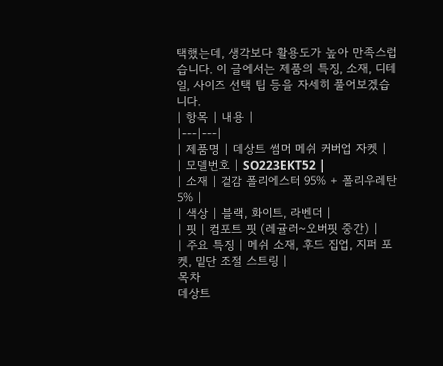택했는데, 생각보다 활용도가 높아 만족스럽습니다. 이 글에서는 제품의 특징, 소재, 디테일, 사이즈 선택 팁 등을 자세히 풀어보겠습니다.
| 항목 | 내용 |
|---|---|
| 제품명 | 데상트 썸머 메쉬 커버업 자켓 |
| 모델번호 | SO223EKT52 |
| 소재 | 겉감 폴리에스터 95% + 폴리우레탄 5% |
| 색상 | 블랙, 화이트, 라벤더 |
| 핏 | 컴포트 핏 (레귤러~오버핏 중간) |
| 주요 특징 | 메쉬 소재, 후드 집업, 지퍼 포켓, 밑단 조절 스트링 |
목차
데상트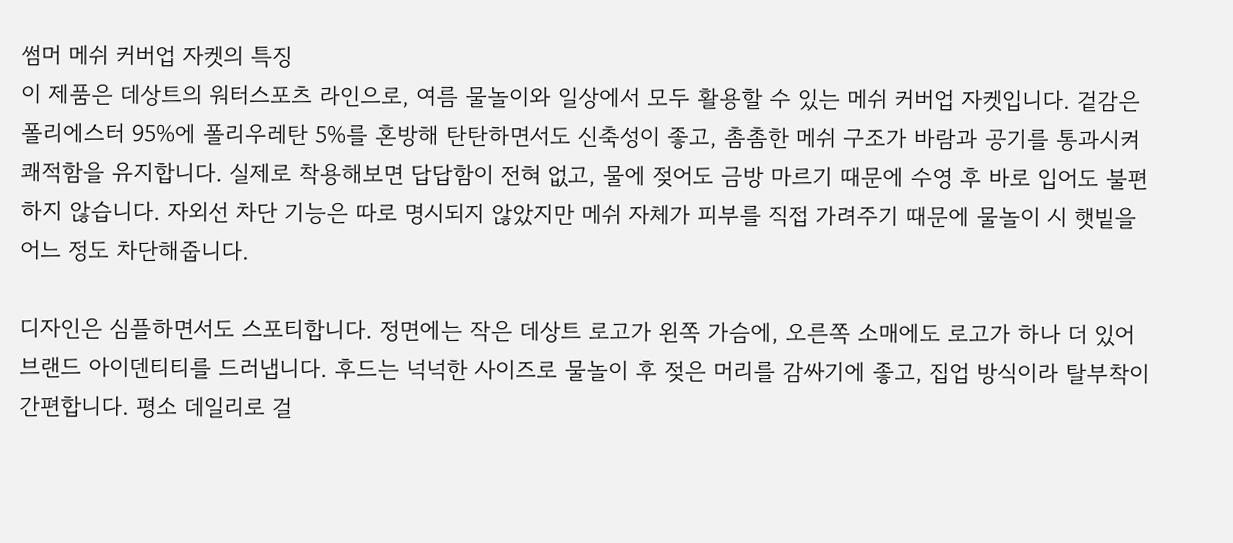썸머 메쉬 커버업 자켓의 특징
이 제품은 데상트의 워터스포츠 라인으로, 여름 물놀이와 일상에서 모두 활용할 수 있는 메쉬 커버업 자켓입니다. 겉감은 폴리에스터 95%에 폴리우레탄 5%를 혼방해 탄탄하면서도 신축성이 좋고, 촘촘한 메쉬 구조가 바람과 공기를 통과시켜 쾌적함을 유지합니다. 실제로 착용해보면 답답함이 전혀 없고, 물에 젖어도 금방 마르기 때문에 수영 후 바로 입어도 불편하지 않습니다. 자외선 차단 기능은 따로 명시되지 않았지만 메쉬 자체가 피부를 직접 가려주기 때문에 물놀이 시 햇빝을 어느 정도 차단해줍니다.

디자인은 심플하면서도 스포티합니다. 정면에는 작은 데상트 로고가 왼쪽 가슴에, 오른쪽 소매에도 로고가 하나 더 있어 브랜드 아이덴티티를 드러냅니다. 후드는 넉넉한 사이즈로 물놀이 후 젖은 머리를 감싸기에 좋고, 집업 방식이라 탈부착이 간편합니다. 평소 데일리로 걸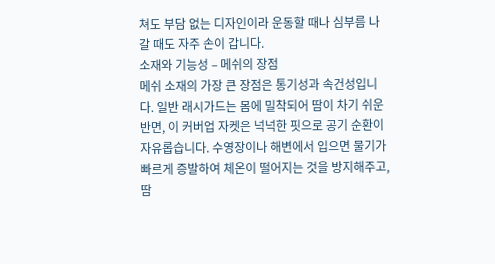쳐도 부담 없는 디자인이라 운동할 때나 심부름 나갈 때도 자주 손이 갑니다.
소재와 기능성 – 메쉬의 장점
메쉬 소재의 가장 큰 장점은 통기성과 속건성입니다. 일반 래시가드는 몸에 밀착되어 땀이 차기 쉬운 반면, 이 커버업 자켓은 넉넉한 핏으로 공기 순환이 자유롭습니다. 수영장이나 해변에서 입으면 물기가 빠르게 증발하여 체온이 떨어지는 것을 방지해주고, 땀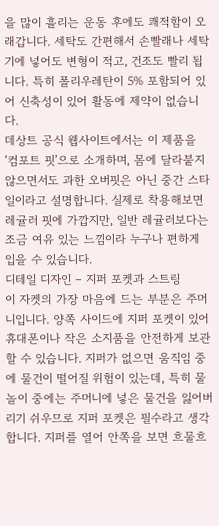을 많이 흘리는 운동 후에도 쾌적함이 오래갑니다. 세탁도 간편해서 손빨래나 세탁기에 넣어도 변형이 적고, 건조도 빨리 됩니다. 특히 폴리우레탄이 5% 포함되어 있어 신축성이 있어 활동에 제약이 없습니다.
데상트 공식 웹사이트에서는 이 제품을 ‘컴포트 핏’으로 소개하며, 몸에 달라붙지 않으면서도 과한 오버핏은 아닌 중간 스타일이라고 설명합니다. 실제로 착용해보면 레귤러 핏에 가깝지만, 일반 레귤러보다는 조금 여유 있는 느낌이라 누구나 편하게 입을 수 있습니다.
디테일 디자인 – 지퍼 포켓과 스트링
이 자켓의 가장 마음에 드는 부분은 주머니입니다. 양쪽 사이드에 지퍼 포켓이 있어 휴대폰이나 작은 소지품을 안전하게 보관할 수 있습니다. 지퍼가 없으면 움직임 중에 물건이 떨어질 위험이 있는데, 특히 물놀이 중에는 주머니에 넣은 물건을 잃어버리기 쉬우므로 지퍼 포켓은 필수라고 생각합니다. 지퍼를 열어 안쪽을 보면 흐물흐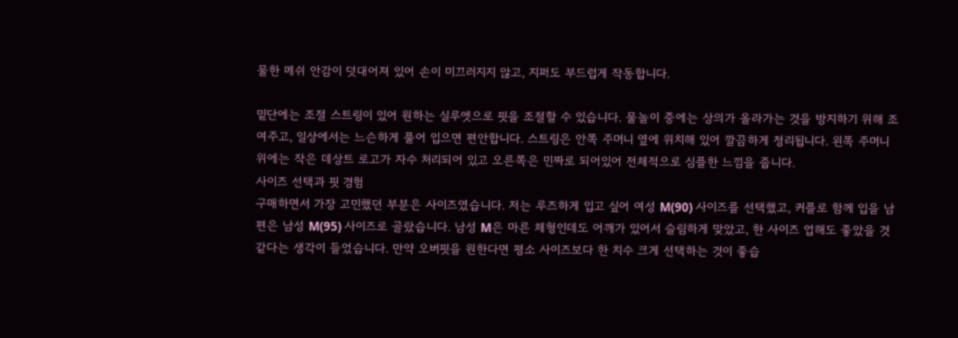물한 메쉬 안감이 덧대어져 있어 손이 미끄러지지 않고, 지퍼도 부드럽게 작동합니다.

밑단에는 조절 스트링이 있어 원하는 실루엣으로 핏을 조절할 수 있습니다. 물놀이 중에는 상의가 올라가는 것을 방지하기 위해 조여주고, 일상에서는 느슨하게 풀어 입으면 편안합니다. 스트링은 안쪽 주머니 옆에 위치해 있어 깔끔하게 정리됩니다. 왼쪽 주머니 위에는 작은 데상트 로고가 자수 처리되어 있고 오른쪽은 민짜로 되어있어 전체적으로 심플한 느낌을 줍니다.
사이즈 선택과 핏 경험
구매하면서 가장 고민했던 부분은 사이즈였습니다. 저는 루즈하게 입고 싶어 여성 M(90) 사이즈를 선택했고, 커플로 함께 입을 남편은 남성 M(95) 사이즈로 골랐습니다. 남성 M은 마른 체형인데도 어깨가 있어서 슬림하게 맞았고, 한 사이즈 업해도 좋았을 것 같다는 생각이 들었습니다. 만약 오버핏을 원한다면 평소 사이즈보다 한 치수 크게 선택하는 것이 좋습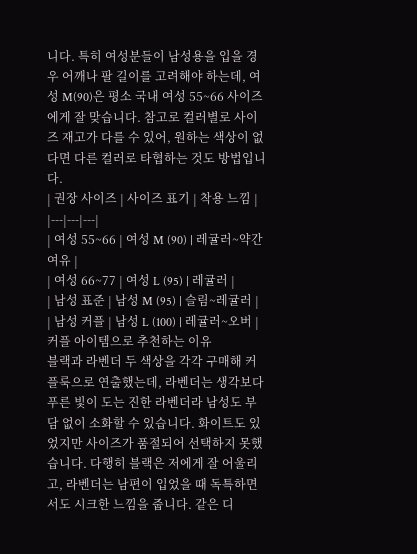니다. 특히 여성분들이 남성용을 입을 경우 어깨나 팔 길이를 고려해야 하는데, 여성 M(90)은 평소 국내 여성 55~66 사이즈에게 잘 맞습니다. 참고로 컬러별로 사이즈 재고가 다를 수 있어, 원하는 색상이 없다면 다른 컬러로 타협하는 것도 방법입니다.
| 권장 사이즈 | 사이즈 표기 | 착용 느낌 |
|---|---|---|
| 여성 55~66 | 여성 M (90) | 레귤러~약간 여유 |
| 여성 66~77 | 여성 L (95) | 레귤러 |
| 남성 표준 | 남성 M (95) | 슬림~레귤러 |
| 남성 커플 | 남성 L (100) | 레귤러~오버 |
커플 아이템으로 추천하는 이유
블랙과 라벤더 두 색상을 각각 구매해 커플룩으로 연출했는데, 라벤더는 생각보다 푸른 빛이 도는 진한 라벤더라 남성도 부담 없이 소화할 수 있습니다. 화이트도 있었지만 사이즈가 품절되어 선택하지 못했습니다. 다행히 블랙은 저에게 잘 어울리고, 라벤더는 남편이 입었을 때 독특하면서도 시크한 느낌을 줍니다. 같은 디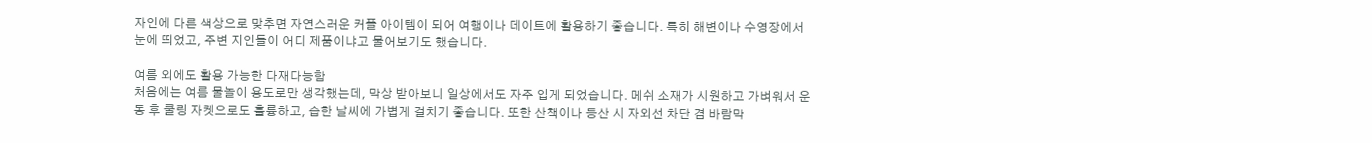자인에 다른 색상으로 맞추면 자연스러운 커플 아이템이 되어 여행이나 데이트에 활용하기 좋습니다. 특히 해변이나 수영장에서 눈에 띄었고, 주변 지인들이 어디 제품이냐고 물어보기도 했습니다.

여름 외에도 활용 가능한 다재다능함
처음에는 여름 물놀이 용도로만 생각했는데, 막상 받아보니 일상에서도 자주 입게 되었습니다. 메쉬 소재가 시원하고 가벼워서 운동 후 쿨링 자켓으로도 훌륭하고, 습한 날씨에 가볍게 걸치기 좋습니다. 또한 산책이나 등산 시 자외선 차단 겸 바람막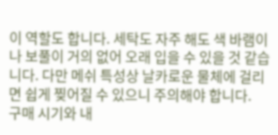이 역할도 합니다. 세탁도 자주 해도 색 바램이나 보풀이 거의 없어 오래 입을 수 있을 것 같습니다. 다만 메쉬 특성상 날카로운 물체에 걸리면 쉽게 찢어질 수 있으니 주의해야 합니다.
구매 시기와 내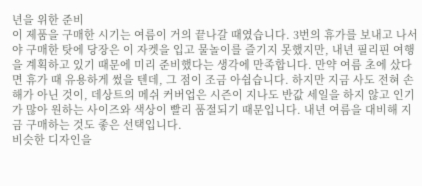년을 위한 준비
이 제품을 구매한 시기는 여름이 거의 끝나갈 때였습니다. 3번의 휴가를 보내고 나서야 구매한 탓에 당장은 이 자켓을 입고 물놀이를 즐기지 못했지만, 내년 필리핀 여행을 계획하고 있기 때문에 미리 준비했다는 생각에 만족합니다. 만약 여름 초에 샀다면 휴가 때 유용하게 썼을 텐데, 그 점이 조금 아쉽습니다. 하지만 지금 사도 전혀 손해가 아닌 것이, 데상트의 메쉬 커버업은 시즌이 지나도 반값 세일을 하지 않고 인기가 많아 원하는 사이즈와 색상이 빨리 품절되기 때문입니다. 내년 여름을 대비해 지금 구매하는 것도 좋은 선택입니다.
비슷한 디자인을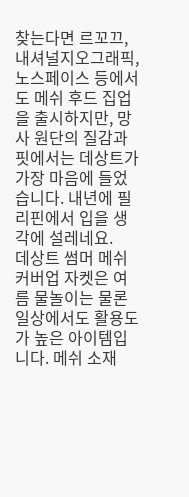찾는다면 르꼬끄, 내셔널지오그래픽, 노스페이스 등에서도 메쉬 후드 집업을 출시하지만, 망사 원단의 질감과 핏에서는 데상트가 가장 마음에 들었습니다. 내년에 필리핀에서 입을 생각에 설레네요.
데상트 썸머 메쉬 커버업 자켓은 여름 물놀이는 물론 일상에서도 활용도가 높은 아이템입니다. 메쉬 소재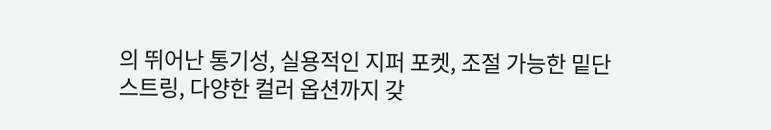의 뛰어난 통기성, 실용적인 지퍼 포켓, 조절 가능한 밑단 스트링, 다양한 컬러 옵션까지 갖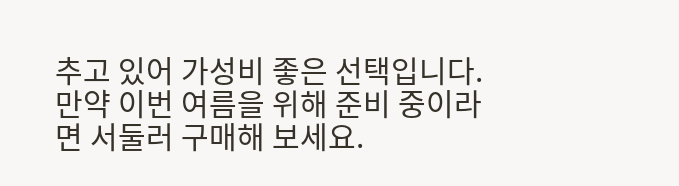추고 있어 가성비 좋은 선택입니다. 만약 이번 여름을 위해 준비 중이라면 서둘러 구매해 보세요.